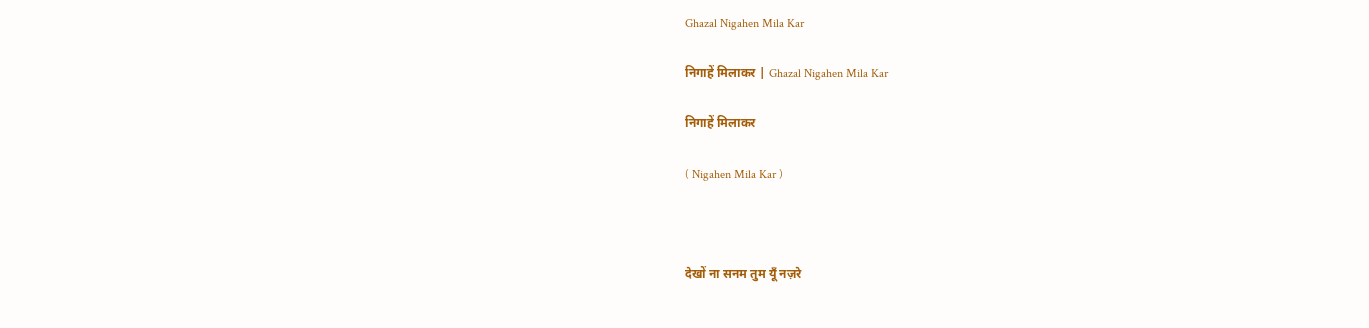Ghazal Nigahen Mila Kar

निगाहें मिलाकर | Ghazal Nigahen Mila Kar

निगाहें मिलाकर

( Nigahen Mila Kar )



देखों ना सनम तुम यूँ नज़रे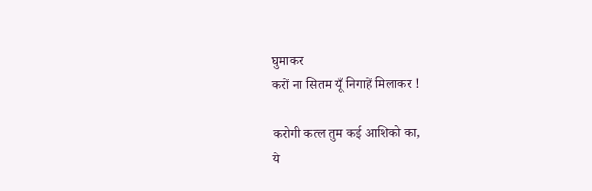घुमाकर
करों ना सितम यूँ निगाहें मिलाकर !

करोगी कत्ल तुम कई आशिको का,
ये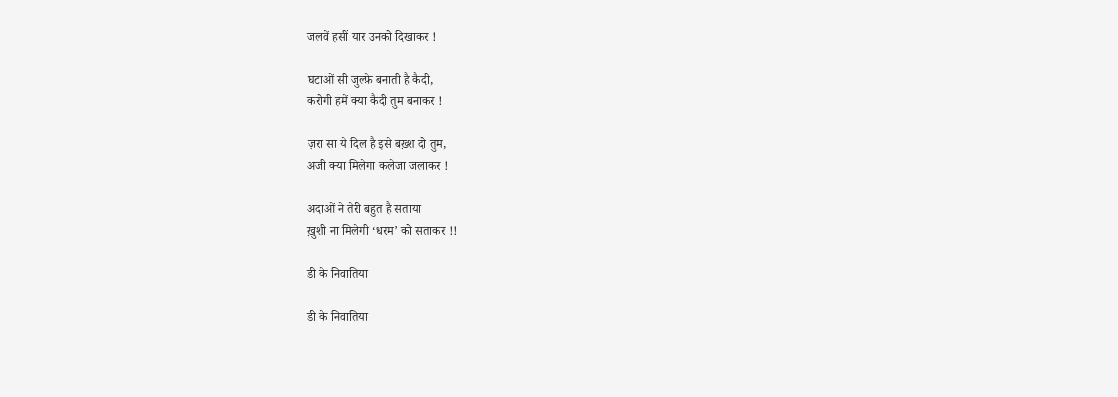जलवें हसीं यार उनको दिखाकर !

घटाओं सी जुल्फ़े बनाती है कैदी,
करोगी हमें क्या कैदी तुम बनाकर !

ज़रा सा ये दिल है इसे बख़्श दो तुम,
अजी क्या मिलेगा कलेजा जलाकर !

अदाओं ने तेरी बहुत है सताया
ख़ुशी ना मिलेगी ‘धरम’ को सताकर !!

डी के निवातिया

डी के निवातिया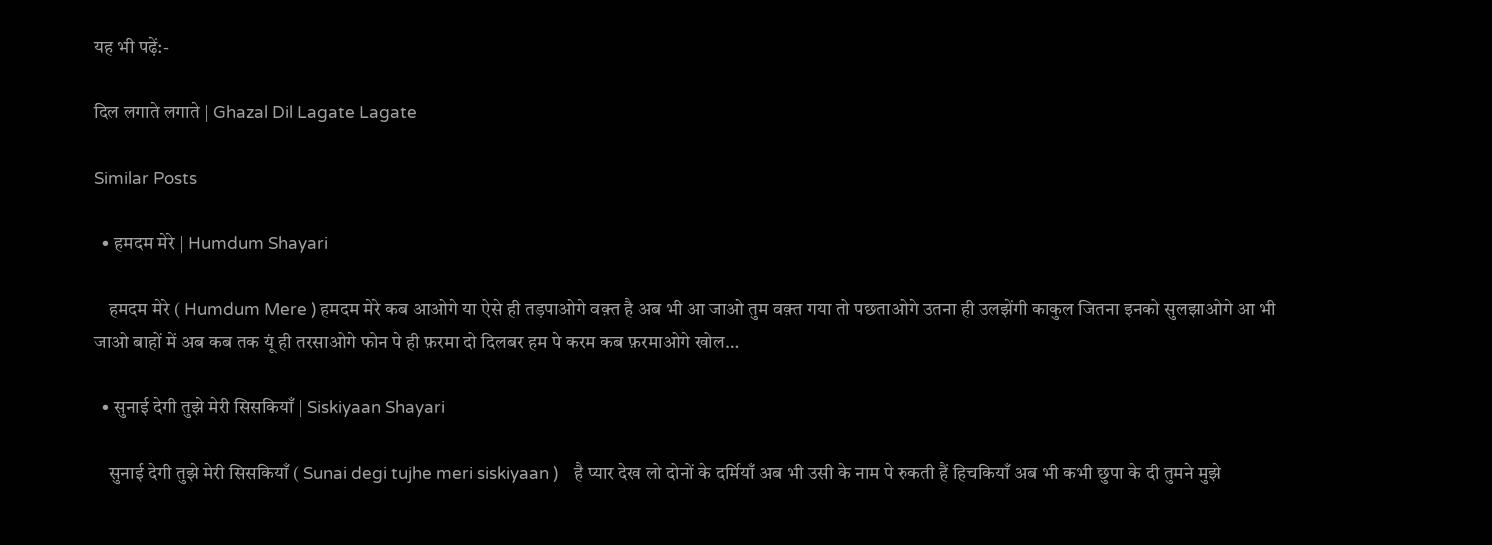यह भी पढ़ें:-

दिल लगाते लगाते | Ghazal Dil Lagate Lagate

Similar Posts

  • हमदम मेरे | Humdum Shayari

    हमदम मेरे ( Humdum Mere ) हमदम मेरे कब आओगे या ऐसे ही तड़पाओगे वक़्त है अब भी आ जाओ तुम वक़्त गया तो पछताओगे उतना ही उलझेंगी काकुल जितना इनको सुलझाओगे आ भी जाओ बाहों में अब कब तक यूं ही तरसाओगे फोन पे ही फ़रमा दो दिलबर हम पे करम कब फ़रमाओगे खोल…

  • सुनाई देगी तुझे मेरी सिसकियाँ | Siskiyaan Shayari

    सुनाई देगी तुझे मेरी सिसकियाँ ( Sunai degi tujhe meri siskiyaan )    है प्यार देख लो दोनों के दर्मियाँ अब भी उसी के नाम पे रुकती हैं हिचकियाँ अब भी कभी छुपा के दी तुमने मुझे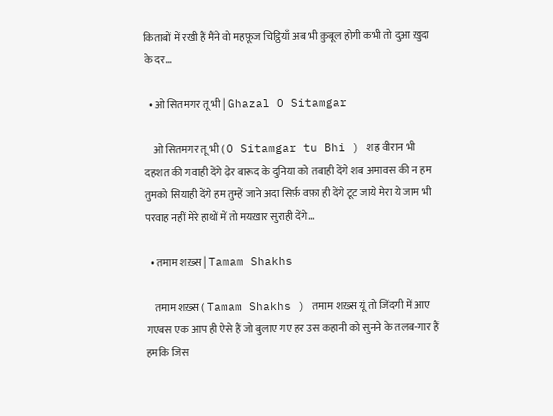किताबों में रखी हैं मैंने वो महफ़ूज चिट्ठियाँ अब भी क़ुबूल होगी कभी तो दुआ ख़ुदा के दर…

  • ओ सितमगर तू भी | Ghazal O Sitamgar

    ओ सितमगर तू भी ( O Sitamgar tu Bhi ) शह्र वीरान भी दहशत की गवाही देंगे ढ़ेर बारूद के दुनिया को तबाही देंगे शब अमावस की न हम तुमको सियाही देंगे हम तुम्हें जाने अदा सिर्फ़ वफ़ा ही देंगे टूट जाये मेरा ये जाम भी परवाह नहीं मेरे हाथों में तो मयख़ार सुराही देंगे…

  • तमाम शख़्स | Tamam Shakhs

    तमाम शख़्स ( Tamam Shakhs ) तमाम शख़्स यूं तो जिंदगी में आए गएबस एक आप ही ऐसे हैं जो बुलाए गए हर उस कहानी को सुनने के तलब-गार हैं हमकि जिस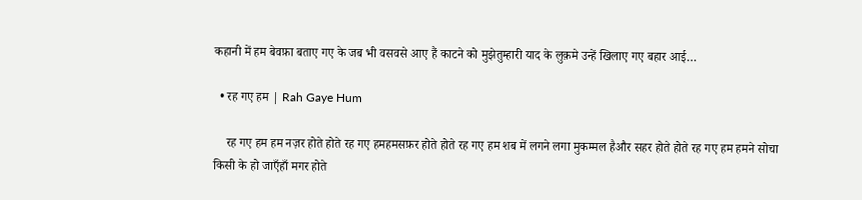कहानी में हम बेवफ़ा बताए गए के जब भी वसवसे आए हैं काटने को मुझेतुम्हारी याद के लुक़मे उन्हें खिलाए गए बहार आई…

  • रह गए हम | Rah Gaye Hum

    रह गए हम हम नज़र होते होते रह गए हमहमसफ़र होते होते रह गए हम शब में लगने लगा मुकम्मल हैऔर सहर होते होते रह गए हम हमने सोचा किसी के हो जाएँहाँ मगर होते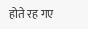होते रह गए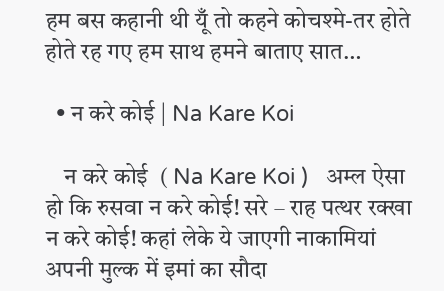हम बस कहानी थी यूँ तो कहने कोचश्मे-तर होते होते रह गए हम साथ हमने बाताए सात…

  • न करे कोई | Na Kare Koi

    न करे कोई  ( Na Kare Koi )   अम्ल ऐसा हो कि रुसवा न करे कोई! सरे – राह पत्थर रक्खा न करे कोई! कहां लेके ये जाएगी नाकामियां अपनी मुल्क में इमां का सौदा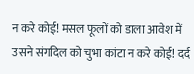न करे कोई! मसल फूलों को डाला आवेश में उसने संगदिल को चुभा कांटा न करे कोई! दर्द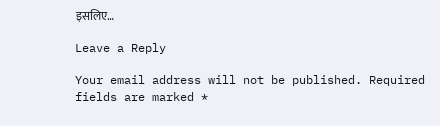इसलिए…

Leave a Reply

Your email address will not be published. Required fields are marked *